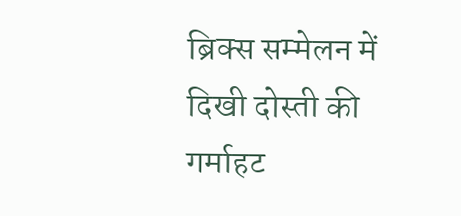ब्रिक्स सम्मेलन में दिखी दोस्ती की गर्माहट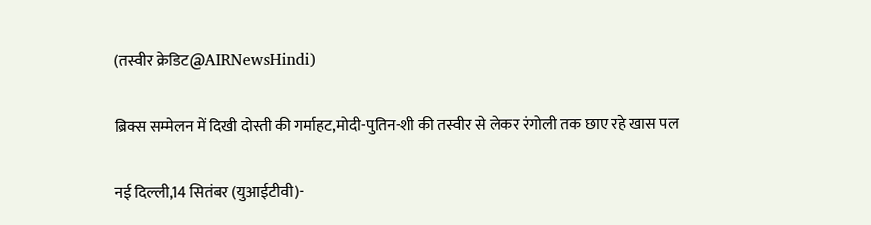(तस्वीर क्रेडिट@AIRNewsHindi)

ब्रिक्स सम्मेलन में दिखी दोस्ती की गर्माहट,मोदी-पुतिन-शी की तस्वीर से लेकर रंगोली तक छाए रहे खास पल

नई द‍िल्‍ली,14 सितंबर (युआईटीवी)-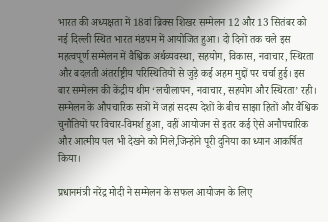भारत की अध्यक्षता में 18वां ब्रिक्स शिखर सम्मेलन 12 और 13 सितंबर को नई दिल्ली स्थित भारत मंडपम में आयोजित हुआ। दो दिनों तक चले इस महत्वपूर्ण सम्मेलन में वैश्विक अर्थव्यवस्था, सहयोग, विकास, नवाचार, स्थिरता और बदलती अंतर्राष्ट्रीय परिस्थितियों से जुड़े कई अहम मुद्दों पर चर्चा हुई। इस बार सम्मेलन की केंद्रीय थीम ‘लचीलापन, नवाचार, सहयोग और स्थिरता’ रही। सम्मेलन के औपचारिक सत्रों में जहां सदस्य देशों के बीच साझा हितों और वैश्विक चुनौतियों पर विचार-विमर्श हुआ, वहीं आयोजन से इतर कई ऐसे अनौपचारिक और आत्मीय पल भी देखने को मिले,जिन्होंने पूरी दुनिया का ध्यान आकर्षित किया।

प्रधानमंत्री नरेंद्र मोदी ने सम्मेलन के सफल आयोजन के लिए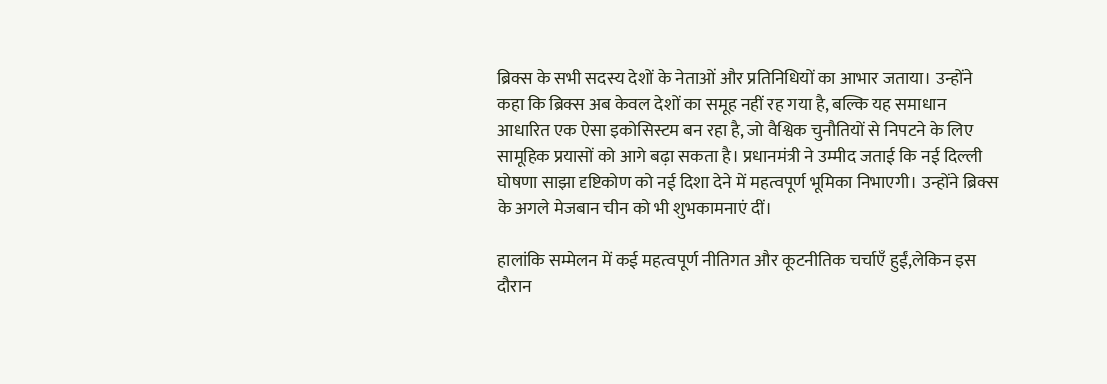ब्रिक्स के सभी सदस्य देशों के नेताओं और प्रतिनिधियों का आभार जताया। उन्होंने कहा कि ब्रिक्स अब केवल देशों का समूह नहीं रह गया है, बल्कि यह समाधान आधारित एक ऐसा इकोसिस्टम बन रहा है, जो वैश्विक चुनौतियों से निपटने के लिए सामूहिक प्रयासों को आगे बढ़ा सकता है। प्रधानमंत्री ने उम्मीद जताई कि नई दिल्ली घोषणा साझा दृष्टिकोण को नई दिशा देने में महत्वपूर्ण भूमिका निभाएगी। उन्होंने ब्रिक्स के अगले मेजबान चीन को भी शुभकामनाएं दीं।

हालांकि सम्मेलन में कई महत्वपूर्ण नीतिगत और कूटनीतिक चर्चाएँ हुईं,लेकिन इस दौरान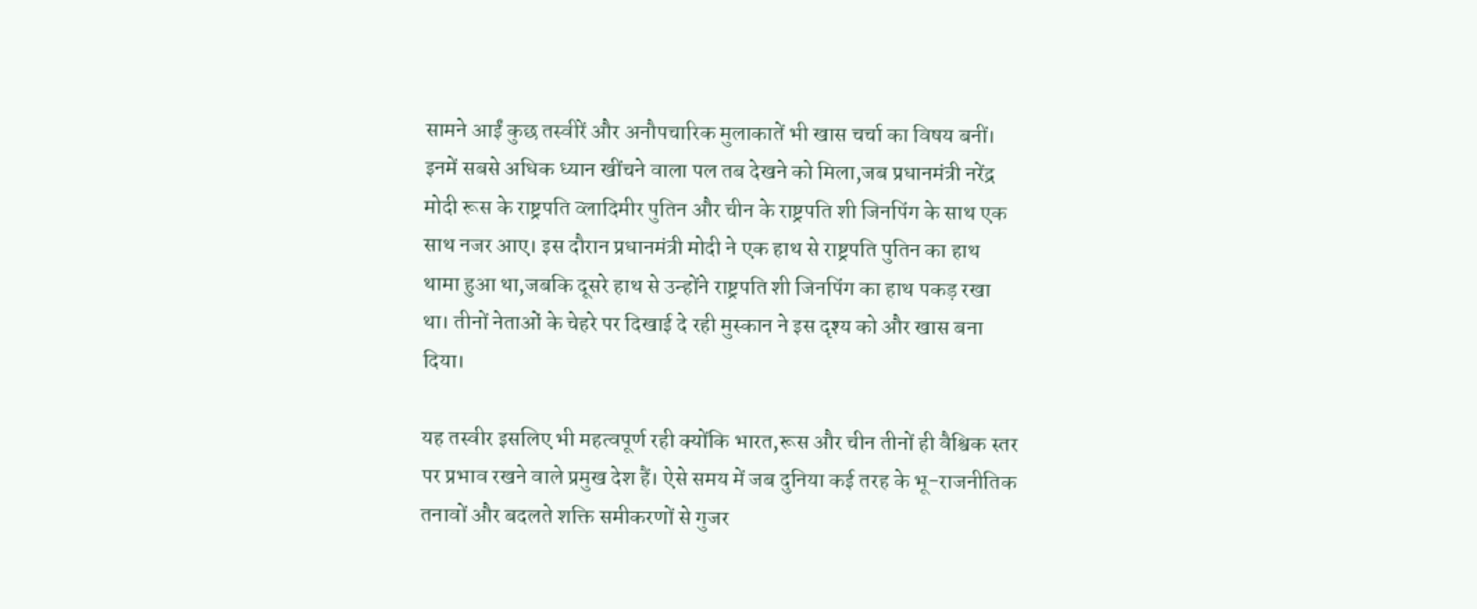सामने आईं कुछ तस्वीरें और अनौपचारिक मुलाकातें भी खास चर्चा का विषय बनीं। इनमें सबसे अधिक ध्यान खींचने वाला पल तब देखने को मिला,जब प्रधानमंत्री नरेंद्र मोदी रूस के राष्ट्रपति व्लादिमीर पुतिन और चीन के राष्ट्रपति शी जिनपिंग के साथ एक साथ नजर आए। इस दौरान प्रधानमंत्री मोदी ने एक हाथ से राष्ट्रपति पुतिन का हाथ थामा हुआ था,जबकि दूसरे हाथ से उन्होंने राष्ट्रपति शी जिनपिंग का हाथ पकड़ रखा था। तीनों नेताओं के चेहरे पर दिखाई दे रही मुस्कान ने इस दृश्य को और खास बना दिया।

यह तस्वीर इसलिए भी महत्वपूर्ण रही क्योंकि भारत,रूस और चीन तीनों ही वैश्विक स्तर पर प्रभाव रखने वाले प्रमुख देश हैं। ऐसे समय में जब दुनिया कई तरह के भू-राजनीतिक तनावों और बदलते शक्ति समीकरणों से गुजर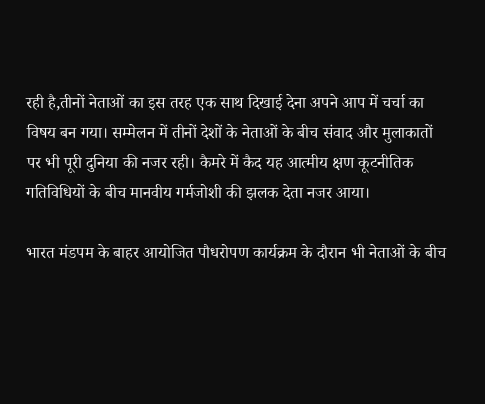रही है,तीनों नेताओं का इस तरह एक साथ दिखाई देना अपने आप में चर्चा का विषय बन गया। सम्मेलन में तीनों देशों के नेताओं के बीच संवाद और मुलाकातों पर भी पूरी दुनिया की नजर रही। कैमरे में कैद यह आत्मीय क्षण कूटनीतिक गतिविधियों के बीच मानवीय गर्मजोशी की झलक देता नजर आया।

भारत मंडपम के बाहर आयोजित पौधरोपण कार्यक्रम के दौरान भी नेताओं के बीच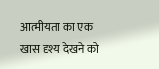आत्मीयता का एक खास दृश्य देखने को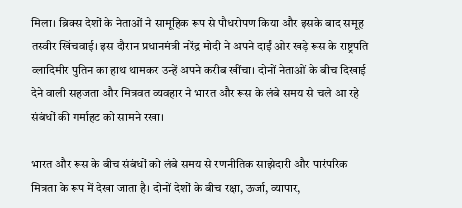मिला। ब्रिक्स देशों के नेताओं ने सामूहिक रूप से पौधरोपण किया और इसके बाद समूह तस्वीर खिंचवाई। इस दौरान प्रधानमंत्री नरेंद्र मोदी ने अपने दाईं ओर खड़े रूस के राष्ट्रपति व्लादिमीर पुतिन का हाथ थामकर उन्हें अपने करीब खींचा। दोनों नेताओं के बीच दिखाई देने वाली सहजता और मित्रवत व्यवहार ने भारत और रूस के लंबे समय से चले आ रहे संबंधों की गर्माहट को सामने रखा।

भारत और रूस के बीच संबंधों को लंबे समय से रणनीतिक साझेदारी और पारंपरिक मित्रता के रूप में देखा जाता है। दोनों देशों के बीच रक्षा, ऊर्जा, व्यापार,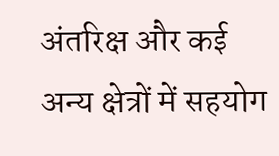अंतरिक्ष और कई अन्य क्षेत्रों में सहयोग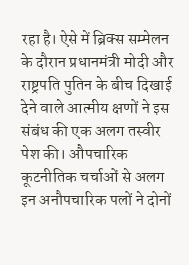रहा है। ऐसे में ब्रिक्स सम्मेलन के दौरान प्रधानमंत्री मोदी और राष्ट्रपति पुतिन के बीच दिखाई देने वाले आत्मीय क्षणों ने इस संबंध की एक अलग तस्वीर पेश की। औपचारिक कूटनीतिक चर्चाओं से अलग इन अनौपचारिक पलों ने दोनों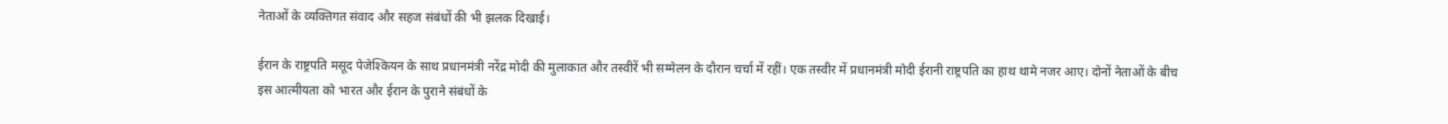नेताओं के व्यक्तिगत संवाद और सहज संबंधों की भी झलक दिखाई।

ईरान के राष्ट्रपति मसूद पेजेश्कियन के साथ प्रधानमंत्री नरेंद्र मोदी की मुलाकात और तस्वीरें भी सम्मेलन के दौरान चर्चा में रहीं। एक तस्वीर में प्रधानमंत्री मोदी ईरानी राष्ट्रपति का हाथ थामे नजर आए। दोनों नेताओं के बीच इस आत्मीयता को भारत और ईरान के पुराने संबंधों के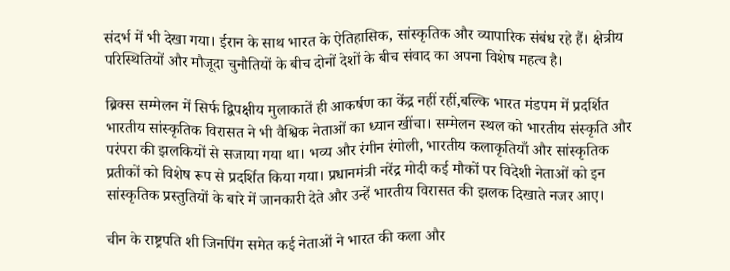संदर्भ में भी देखा गया। ईरान के साथ भारत के ऐतिहासिक, सांस्कृतिक और व्यापारिक संबंध रहे हैं। क्षेत्रीय परिस्थितियों और मौजूदा चुनौतियों के बीच दोनों देशों के बीच संवाद का अपना विशेष महत्व है।

ब्रिक्स सम्मेलन में सिर्फ द्विपक्षीय मुलाकातें ही आकर्षण का केंद्र नहीं रहीं,बल्कि भारत मंडपम में प्रदर्शित भारतीय सांस्कृतिक विरासत ने भी वैश्विक नेताओं का ध्यान खींचा। सम्मेलन स्थल को भारतीय संस्कृति और परंपरा की झलकियों से सजाया गया था। भव्य और रंगीन रंगोली, भारतीय कलाकृतियाँ और सांस्कृतिक प्रतीकों को विशेष रूप से प्रदर्शित किया गया। प्रधानमंत्री नरेंद्र मोदी कई मौकों पर विदेशी नेताओं को इन सांस्कृतिक प्रस्तुतियों के बारे में जानकारी देते और उन्हें भारतीय विरासत की झलक दिखाते नजर आए।

चीन के राष्ट्रपति शी जिनपिंग समेत कई नेताओं ने भारत की कला और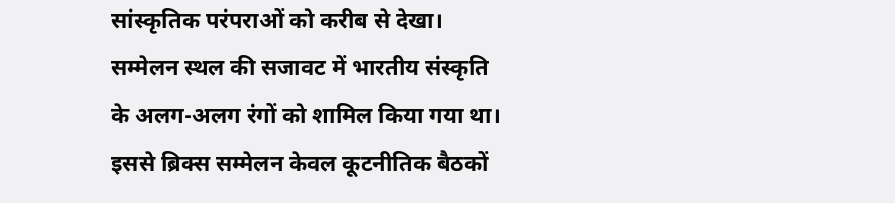सांस्कृतिक परंपराओं को करीब से देखा। सम्मेलन स्थल की सजावट में भारतीय संस्कृति के अलग-अलग रंगों को शामिल किया गया था। इससे ब्रिक्स सम्मेलन केवल कूटनीतिक बैठकों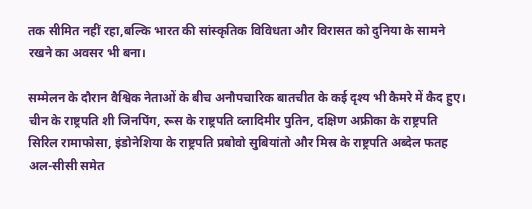तक सीमित नहीं रहा,बल्कि भारत की सांस्कृतिक विविधता और विरासत को दुनिया के सामने रखने का अवसर भी बना।

सम्मेलन के दौरान वैश्विक नेताओं के बीच अनौपचारिक बातचीत के कई दृश्य भी कैमरे में कैद हुए। चीन के राष्ट्रपति शी जिनपिंग, रूस के राष्ट्रपति व्लादिमीर पुतिन, दक्षिण अफ्रीका के राष्ट्रपति सिरिल रामाफोसा, इंडोनेशिया के राष्ट्रपति प्रबोवो सुबियांतो और मिस्र के राष्ट्रपति अब्देल फतह अल-सीसी समेत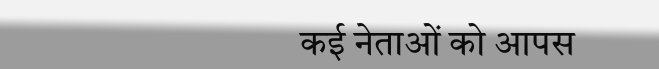कई नेताओं को आपस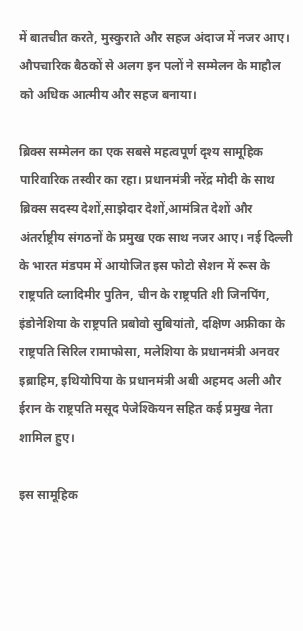में बातचीत करते, मुस्कुराते और सहज अंदाज में नजर आए। औपचारिक बैठकों से अलग इन पलों ने सम्मेलन के माहौल को अधिक आत्मीय और सहज बनाया।

ब्रिक्स सम्मेलन का एक सबसे महत्वपूर्ण दृश्य सामूहिक पारिवारिक तस्वीर का रहा। प्रधानमंत्री नरेंद्र मोदी के साथ ब्रिक्स सदस्य देशों,साझेदार देशों,आमंत्रित देशों और अंतर्राष्ट्रीय संगठनों के प्रमुख एक साथ नजर आए। नई दिल्ली के भारत मंडपम में आयोजित इस फोटो सेशन में रूस के राष्ट्रपति व्लादिमीर पुतिन, चीन के राष्ट्रपति शी जिनपिंग, इंडोनेशिया के राष्ट्रपति प्रबोवो सुबियांतो, दक्षिण अफ्रीका के राष्ट्रपति सिरिल रामाफोसा, मलेशिया के प्रधानमंत्री अनवर इब्राहिम, इथियोपिया के प्रधानमंत्री अबी अहमद अली और ईरान के राष्ट्रपति मसूद पेजेश्कियन सहित कई प्रमुख नेता शामिल हुए।

इस सामूहिक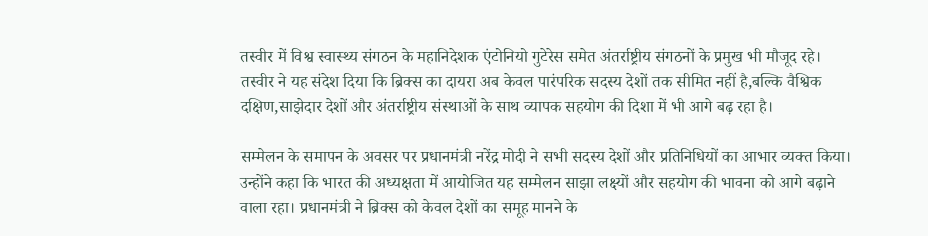तस्वीर में विश्व स्वास्थ्य संगठन के महानिदेशक एंटोनियो गुटेरेस समेत अंतर्राष्ट्रीय संगठनों के प्रमुख भी मौजूद रहे। तस्वीर ने यह संदेश दिया कि ब्रिक्स का दायरा अब केवल पारंपरिक सदस्य देशों तक सीमित नहीं है,बल्कि वैश्विक दक्षिण,साझेदार देशों और अंतर्राष्ट्रीय संस्थाओं के साथ व्यापक सहयोग की दिशा में भी आगे बढ़ रहा है।

सम्मेलन के समापन के अवसर पर प्रधानमंत्री नरेंद्र मोदी ने सभी सदस्य देशों और प्रतिनिधियों का आभार व्यक्त किया। उन्होंने कहा कि भारत की अध्यक्षता में आयोजित यह सम्मेलन साझा लक्ष्यों और सहयोग की भावना को आगे बढ़ाने वाला रहा। प्रधानमंत्री ने ब्रिक्स को केवल देशों का समूह मानने के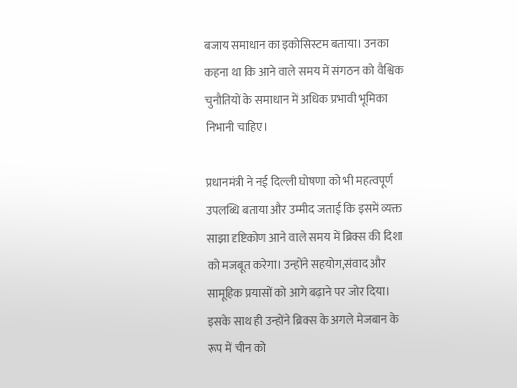बजाय समाधान का इकोसिस्टम बताया। उनका कहना था कि आने वाले समय में संगठन को वैश्विक चुनौतियों के समाधान में अधिक प्रभावी भूमिका निभानी चाहिए।

प्रधानमंत्री ने नई दिल्ली घोषणा को भी महत्वपूर्ण उपलब्धि बताया और उम्मीद जताई कि इसमें व्यक्त साझा दृष्टिकोण आने वाले समय में ब्रिक्स की दिशा को मजबूत करेगा। उन्होंने सहयोग,संवाद और सामूहिक प्रयासों को आगे बढ़ाने पर जोर दिया। इसके साथ ही उन्होंने ब्रिक्स के अगले मेजबान के रूप में चीन को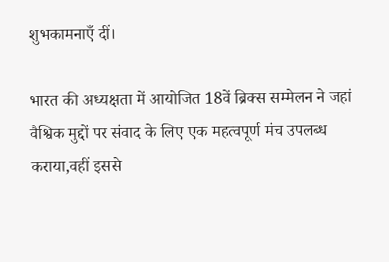शुभकामनाएँ दीं।

भारत की अध्यक्षता में आयोजित 18वें ब्रिक्स सम्मेलन ने जहां वैश्विक मुद्दों पर संवाद के लिए एक महत्वपूर्ण मंच उपलब्ध कराया,वहीं इससे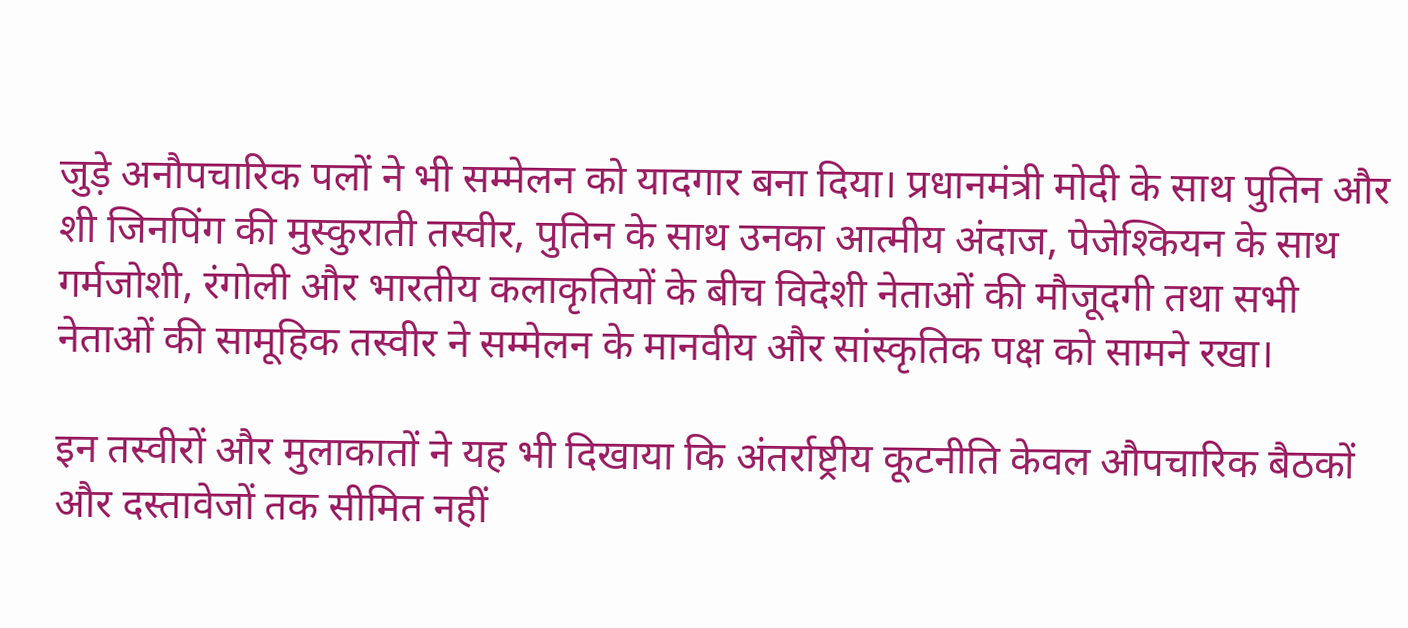जुड़े अनौपचारिक पलों ने भी सम्मेलन को यादगार बना दिया। प्रधानमंत्री मोदी के साथ पुतिन और शी जिनपिंग की मुस्कुराती तस्वीर, पुतिन के साथ उनका आत्मीय अंदाज, पेजेश्कियन के साथ गर्मजोशी, रंगोली और भारतीय कलाकृतियों के बीच विदेशी नेताओं की मौजूदगी तथा सभी नेताओं की सामूहिक तस्वीर ने सम्मेलन के मानवीय और सांस्कृतिक पक्ष को सामने रखा।

इन तस्वीरों और मुलाकातों ने यह भी दिखाया कि अंतर्राष्ट्रीय कूटनीति केवल औपचारिक बैठकों और दस्तावेजों तक सीमित नहीं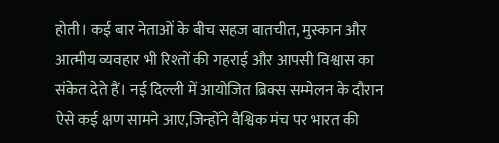होती। कई बार नेताओं के बीच सहज बातचीत, मुस्कान और आत्मीय व्यवहार भी रिश्तों की गहराई और आपसी विश्वास का संकेत देते हैं। नई दिल्ली में आयोजित ब्रिक्स सम्मेलन के दौरान ऐसे कई क्षण सामने आए,जिन्होंने वैश्विक मंच पर भारत की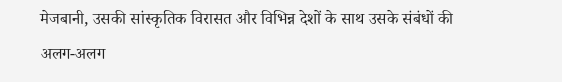मेजबानी, उसकी सांस्कृतिक विरासत और विभिन्न देशों के साथ उसके संबंधों की अलग-अलग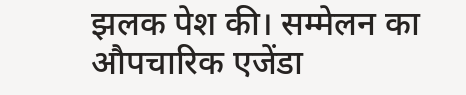झलक पेश की। सम्मेलन का औपचारिक एजेंडा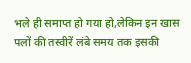भले ही समाप्त हो गया हो,लेकिन इन खास पलों की तस्वीरें लंबे समय तक इसकी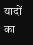यादों का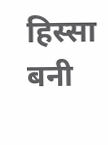हिस्सा बनी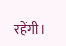रहेंगी।